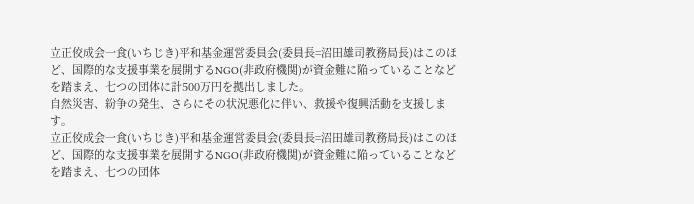立正佼成会一食(いちじき)平和基金運営委員会(委員長=沼田雄司教務局長)はこのほど、国際的な支援事業を展開するNGO(非政府機関)が資金難に陥っていることなどを踏まえ、七つの団体に計500万円を拠出しました。
自然災害、紛争の発生、さらにその状況悪化に伴い、救援や復興活動を支援します。
立正佼成会一食(いちじき)平和基金運営委員会(委員長=沼田雄司教務局長)はこのほど、国際的な支援事業を展開するNGO(非政府機関)が資金難に陥っていることなどを踏まえ、七つの団体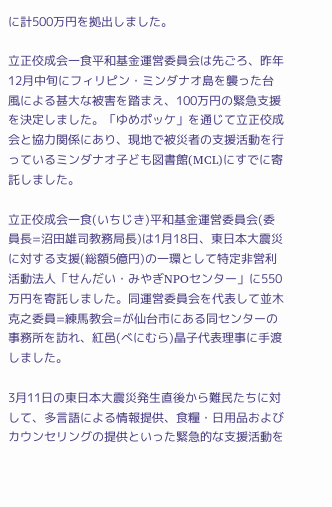に計500万円を拠出しました。

立正佼成会一食平和基金運営委員会は先ごろ、昨年12月中旬にフィリピン・ミンダナオ島を襲った台風による甚大な被害を踏まえ、100万円の緊急支援を決定しました。「ゆめポッケ」を通じて立正佼成会と協力関係にあり、現地で被災者の支援活動を行っているミンダナオ子ども図書館(MCL)にすでに寄託しました。

立正佼成会一食(いちじき)平和基金運営委員会(委員長=沼田雄司教務局長)は1月18日、東日本大震災に対する支援(総額5億円)の一環として特定非営利活動法人「せんだい・みやぎNPOセンター」に550万円を寄託しました。同運営委員会を代表して並木克之委員=練馬教会=が仙台市にある同センターの事務所を訪れ、紅邑(べにむら)晶子代表理事に手渡しました。

3月11日の東日本大震災発生直後から難民たちに対して、多言語による情報提供、食糧・日用品およびカウンセリングの提供といった緊急的な支援活動を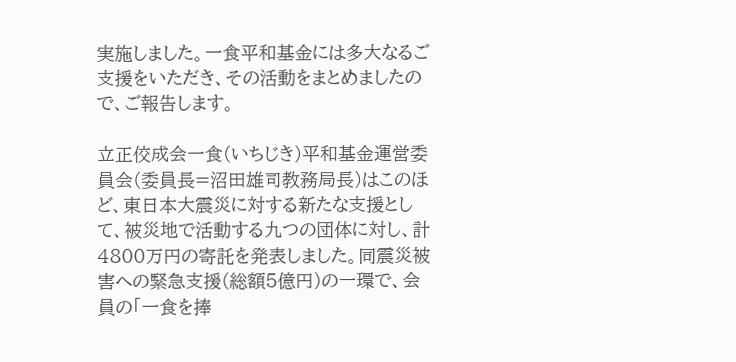実施しました。一食平和基金には多大なるご支援をいただき、その活動をまとめましたので、ご報告します。

立正佼成会一食(いちじき)平和基金運営委員会(委員長=沼田雄司教務局長)はこのほど、東日本大震災に対する新たな支援として、被災地で活動する九つの団体に対し、計4800万円の寄託を発表しました。同震災被害への緊急支援(総額5億円)の一環で、会員の「一食を捧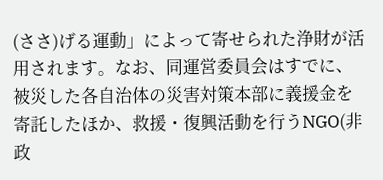(ささ)げる運動」によって寄せられた浄財が活用されます。なお、同運営委員会はすでに、被災した各自治体の災害対策本部に義援金を寄託したほか、救援・復興活動を行うNGO(非政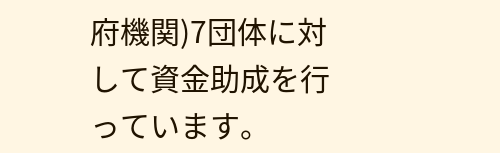府機関)7団体に対して資金助成を行っています。